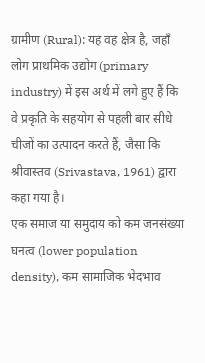ग्रामीण (Rural): यह वह क्षेत्र है, जहाँ लोग प्राथमिक उद्योग (primary industry) में इस अर्थ में लगे हुए हैं कि वे प्रकृति के सहयोग से पहली बार सीधे चीजों का उत्पादन करते हैं, जैसा कि श्रीवास्तव (Srivastava, 1961) द्वारा कहा गया है।
एक समाज या समुदाय को कम जनसंख्या घनत्व (lower population density), कम सामाजिक भेदभाव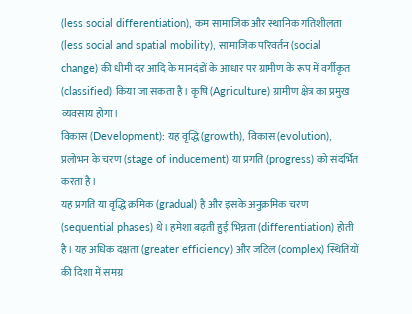(less social differentiation), कम सामाजिक और स्थानिक गतिशीलता (less social and spatial mobility), सामाजिक परिवर्तन (social change) की धीमी दर आदि के मानदंडों के आधार पर ग्रामीण के रूप में वर्गीकृत (classified) किया जा सकता है। कृषि (Agriculture) ग्रामीण क्षेत्र का प्रमुख व्यवसाय होगा।
विकास (Development): यह वृद्धि (growth), विकास (evolution), प्रलोभन के चरण (stage of inducement) या प्रगति (progress) को संदर्भित करता है।
यह प्रगति या वृद्धि क्रमिक (gradual) है और इसके अनुक्रमिक चरण (sequential phases) थे। हमेशा बढ़ती हुई भिन्नता (differentiation) होती है। यह अधिक दक्षता (greater efficiency) और जटिल (complex) स्थितियों की दिशा में समग्र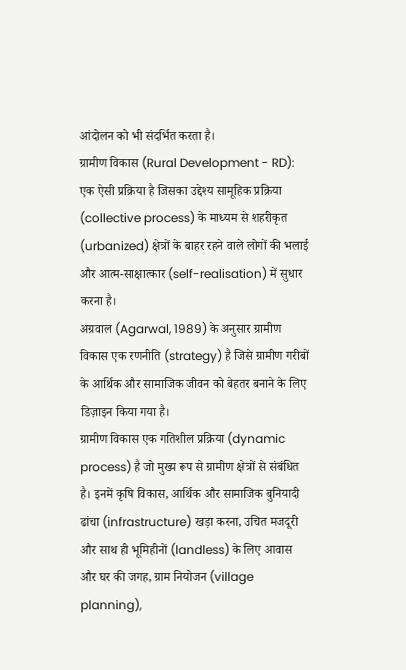आंदोलन को भी संदर्भित करता है।
ग्रामीण विकास (Rural Development - RD): एक ऐसी प्रक्रिया है जिसका उद्देश्य सामूहिक प्रक्रिया (collective process) के माध्यम से शहरीकृत (urbanized) क्षेत्रों के बाहर रहने वाले लोगों की भलाई और आत्म-साक्षात्कार (self-realisation) में सुधार करना है।
अग्रवाल (Agarwal, 1989) के अनुसार ग्रामीण विकास एक रणनीति (strategy) है जिसे ग्रामीण गरीबों के आर्थिक और सामाजिक जीवन को बेहतर बनाने के लिए डिज़ाइन किया गया है।
ग्रामीण विकास एक गतिशील प्रक्रिया (dynamic process) है जो मुख्य रूप से ग्रामीण क्षेत्रों से संबंधित है। इनमें कृषि विकास, आर्थिक और सामाजिक बुनियादी ढांचा (infrastructure) खड़ा करना, उचित मजदूरी और साथ ही भूमिहीनों (landless) के लिए आवास और घर की जगह, ग्राम नियोजन (village planning),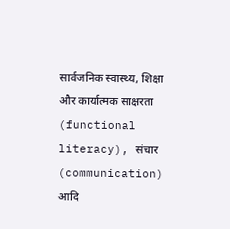सार्वजनिक स्वास्थ्य, शिक्षा और कार्यात्मक साक्षरता (functional literacy), संचार (communication) आदि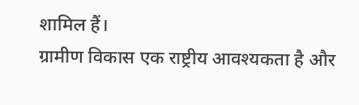शामिल हैं।
ग्रामीण विकास एक राष्ट्रीय आवश्यकता है और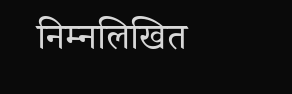निम्नलिखित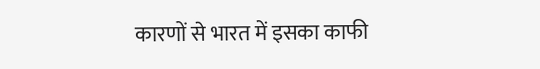कारणों से भारत में इसका काफी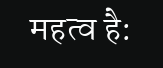महत्व है: